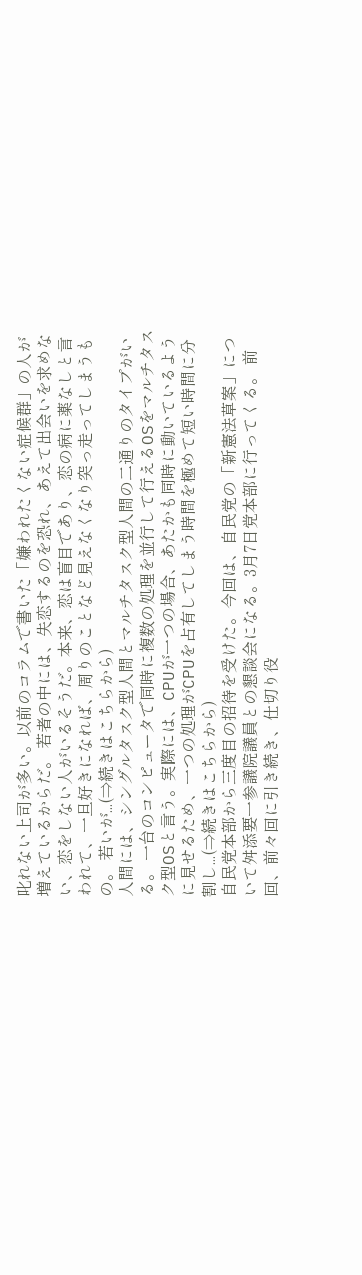叱れない上司が多い。以前のコラムで書いた「嫌われたくない症候群」の人が増えているからだ。 若者の中には、失恋するのを恐れ、あえて出会いを求めない、恋をしない人がいるそうだ。本来、恋は盲目であり、恋の病に薬なしと言われて、一旦好きになれば、周りのことなど見えなくなり突っ走ってしまうもの。 若いが...(⇒続きはこちらから)
人間には、シングルタスク型人間とマルチタスク型人間の二通りのタイプがいる。 一台のコンピュータで同時に複数の処理を並行して行えるOSをマルチタスク型OSと言う。実際には、CPUが一つの場合、あたかも同時に動いているように見せるため、一つの処理がCPUを占有してしまう時間を極めて短い時間に分割し...(⇒続きはこちらから)
自民党本部から三度目の招待を受けた。今回は、自民党の「新憲法草案」について舛添要一参議院議員との懇談会になる。3月7日党本部に行ってくる。 前回、前々回に引き続き、仕切り役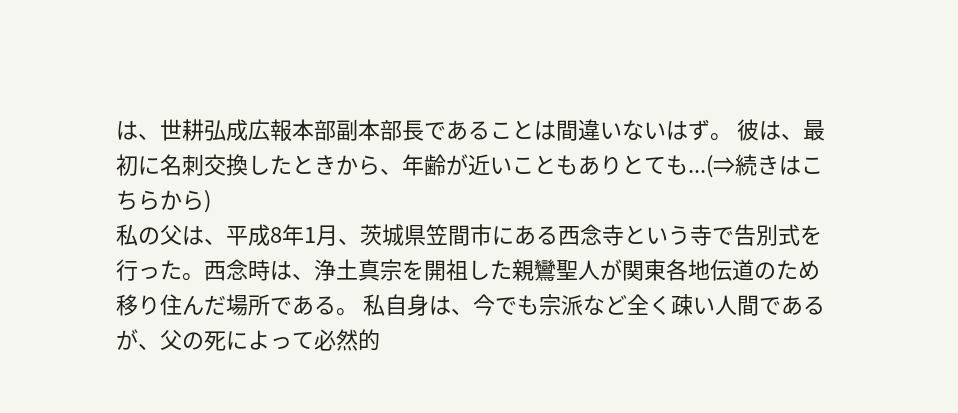は、世耕弘成広報本部副本部長であることは間違いないはず。 彼は、最初に名刺交換したときから、年齢が近いこともありとても...(⇒続きはこちらから)
私の父は、平成8年1月、茨城県笠間市にある西念寺という寺で告別式を行った。西念時は、浄土真宗を開祖した親鸞聖人が関東各地伝道のため移り住んだ場所である。 私自身は、今でも宗派など全く疎い人間であるが、父の死によって必然的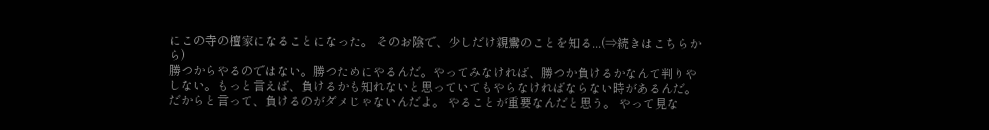にこの寺の檀家になることになった。 そのお陰で、少しだけ親鸞のことを知る...(⇒続きはこちらから)
勝つからやるのではない。勝つためにやるんだ。やってみなければ、勝つか負けるかなんて判りやしない。もっと言えば、負けるかも知れないと思っていてもやらなければならない時があるんだ。だからと言って、負けるのがダメじゃないんだよ。 やることが重要なんだと思う。 やって見な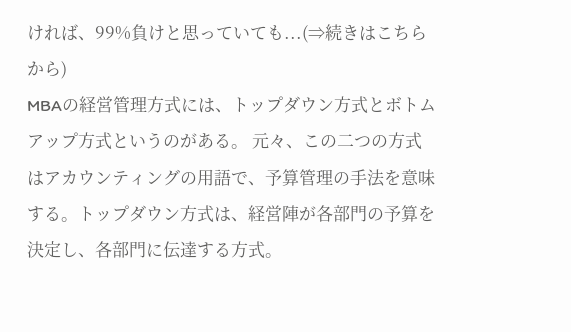ければ、99%負けと思っていても...(⇒続きはこちらから)
MBAの経営管理方式には、トップダウン方式とボトムアップ方式というのがある。 元々、この二つの方式はアカウンティングの用語で、予算管理の手法を意味する。トップダウン方式は、経営陣が各部門の予算を決定し、各部門に伝達する方式。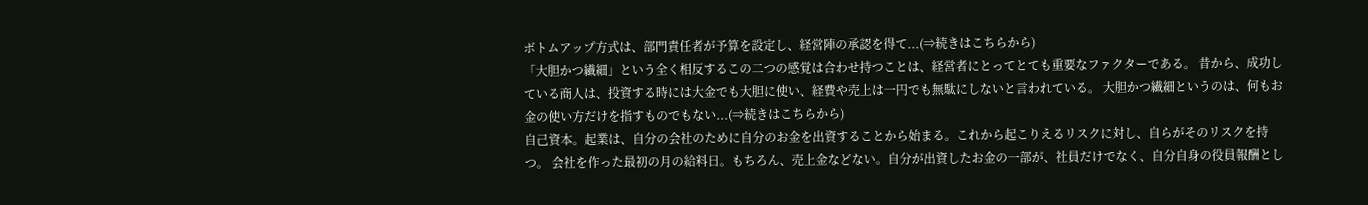ボトムアップ方式は、部門責任者が予算を設定し、経営陣の承認を得て...(⇒続きはこちらから)
「大胆かつ繊細」という全く相反するこの二つの感覚は合わせ持つことは、経営者にとってとても重要なファクターである。 昔から、成功している商人は、投資する時には大金でも大胆に使い、経費や売上は一円でも無駄にしないと言われている。 大胆かつ繊細というのは、何もお金の使い方だけを指すものでもない...(⇒続きはこちらから)
自己資本。起業は、自分の会社のために自分のお金を出資することから始まる。これから起こりえるリスクに対し、自らがそのリスクを持つ。 会社を作った最初の月の給料日。もちろん、売上金などない。自分が出資したお金の一部が、社員だけでなく、自分自身の役員報酬とし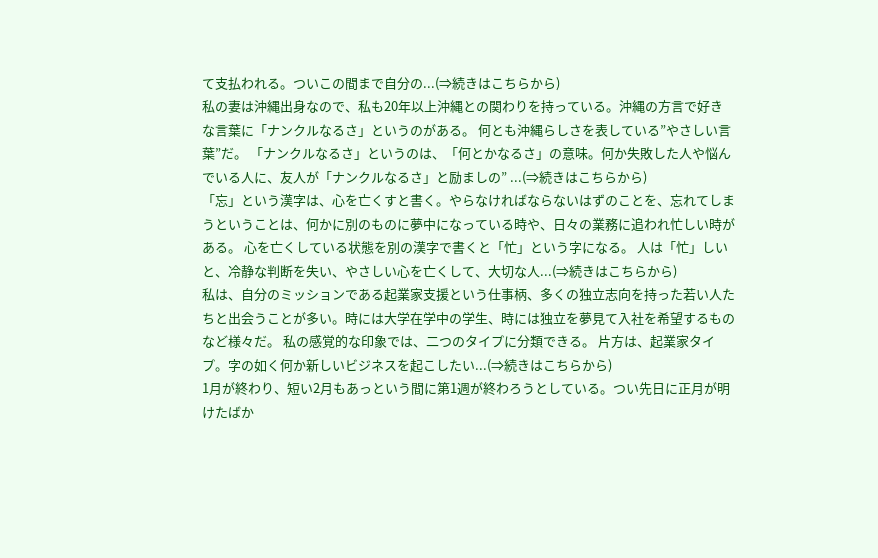て支払われる。ついこの間まで自分の...(⇒続きはこちらから)
私の妻は沖縄出身なので、私も20年以上沖縄との関わりを持っている。沖縄の方言で好きな言葉に「ナンクルなるさ」というのがある。 何とも沖縄らしさを表している”やさしい言葉”だ。 「ナンクルなるさ」というのは、「何とかなるさ」の意味。何か失敗した人や悩んでいる人に、友人が「ナンクルなるさ」と励ましの” ...(⇒続きはこちらから)
「忘」という漢字は、心を亡くすと書く。やらなければならないはずのことを、忘れてしまうということは、何かに別のものに夢中になっている時や、日々の業務に追われ忙しい時がある。 心を亡くしている状態を別の漢字で書くと「忙」という字になる。 人は「忙」しいと、冷静な判断を失い、やさしい心を亡くして、大切な人...(⇒続きはこちらから)
私は、自分のミッションである起業家支援という仕事柄、多くの独立志向を持った若い人たちと出会うことが多い。時には大学在学中の学生、時には独立を夢見て入社を希望するものなど様々だ。 私の感覚的な印象では、二つのタイプに分類できる。 片方は、起業家タイプ。字の如く何か新しいビジネスを起こしたい...(⇒続きはこちらから)
1月が終わり、短い2月もあっという間に第1週が終わろうとしている。つい先日に正月が明けたばか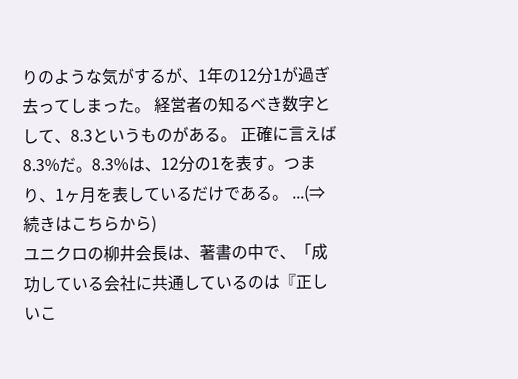りのような気がするが、1年の12分1が過ぎ去ってしまった。 経営者の知るべき数字として、8.3というものがある。 正確に言えば8.3%だ。8.3%は、12分の1を表す。つまり、1ヶ月を表しているだけである。 ...(⇒続きはこちらから)
ユニクロの柳井会長は、著書の中で、「成功している会社に共通しているのは『正しいこ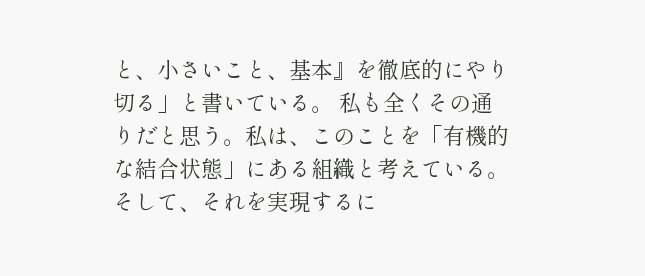と、小さいこと、基本』を徹底的にやり切る」と書いている。 私も全くその通りだと思う。私は、このことを「有機的な結合状態」にある組織と考えている。そして、それを実現するに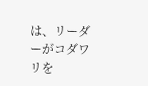は、リーダーがコダワリを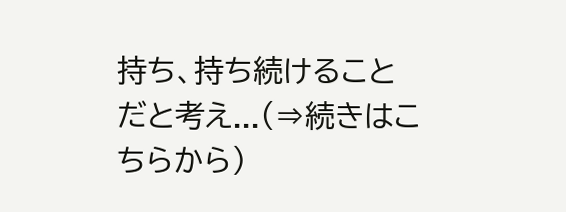持ち、持ち続けることだと考え...(⇒続きはこちらから)